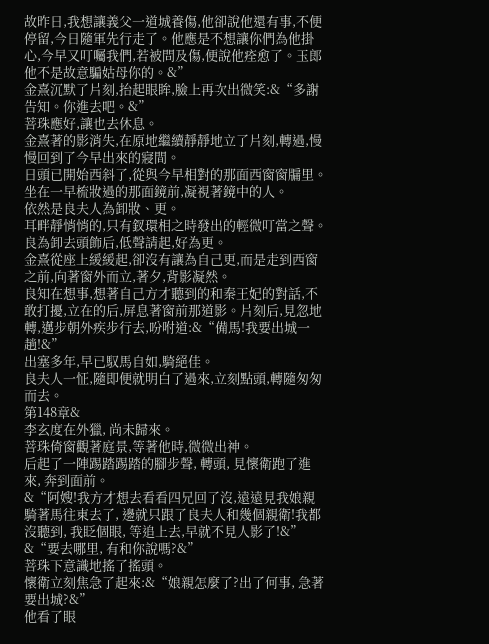故昨日,我想讓義父一道城養傷,他卻說他還有事,不便停留,今日隨軍先行走了。他應是不想讓你們為他掛心,今早又叮囑我們,若被問及傷,便說他痊愈了。玉郎他不是故意騙姑母你的。&”
金熹沉默了片刻,抬起眼眸,臉上再次出微笑:&“多謝告知。你進去吧。&”
菩珠應好,讓也去休息。
金熹著的影消失,在原地繼續靜靜地立了片刻,轉過,慢慢回到了今早出來的寢間。
日頭已開始西斜了,從與今早相對的那面西窗窗牖里。
坐在一早梳妝過的那面鏡前,凝視著鏡中的人。
依然是良夫人為卸妝、更。
耳畔靜悄悄的,只有釵環相之時發出的輕微叮當之聲。
良為卸去頭飾后,低聲請起,好為更。
金熹從座上緩緩起,卻沒有讓為自己更,而是走到西窗之前,向著窗外而立,著夕,背影凝然。
良知在想事,想著自己方才聽到的和秦王妃的對話,不敢打擾,立在的后,屏息著窗前那道影。片刻后,見忽地轉,邁步朝外疾步行去,吩咐道:&“備馬!我要出城一趟!&”
出塞多年,早已馭馬自如,騎絕佳。
良夫人一怔,隨即便就明白了過來,立刻點頭,轉隨匆匆而去。
第148章&
李玄度在外獵, 尚未歸來。
菩珠倚窗觀著庭景,等著他時,微微出神。
后起了一陣踢踏踢踏的腳步聲, 轉頭, 見懷衛跑了進來, 奔到面前。
&“阿嫂!我方才想去看看四兄回了沒,遠遠見我娘親騎著馬往東去了, 邊就只跟了良夫人和幾個親衛!我都沒聽到, 我眨個眼, 等追上去,早就不見人影了!&”
&“要去哪里, 有和你說嗎?&”
菩珠下意識地搖了搖頭。
懷衛立刻焦急了起來:&“娘親怎麼了?出了何事, 急著要出城?&”
他看了眼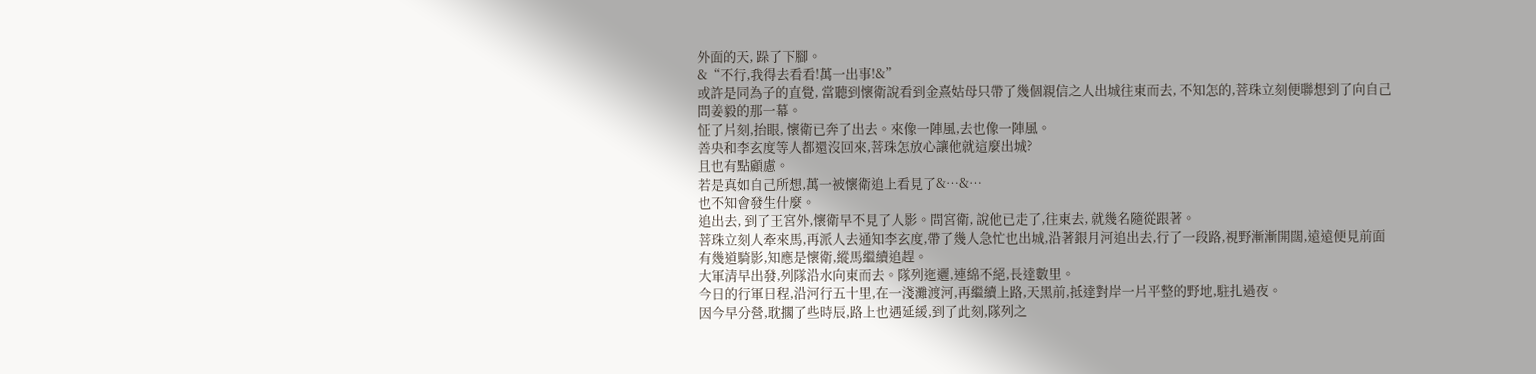外面的天, 跺了下腳。
&“不行,我得去看看!萬一出事!&”
或許是同為子的直覺, 當聽到懷衛說看到金熹姑母只帶了幾個親信之人出城往東而去, 不知怎的,菩珠立刻便聯想到了向自己問姜毅的那一幕。
怔了片刻,抬眼, 懷衛已奔了出去。來像一陣風,去也像一陣風。
善央和李玄度等人都還沒回來,菩珠怎放心讓他就這麼出城?
且也有點顧慮。
若是真如自己所想,萬一被懷衛追上看見了&…&…
也不知會發生什麼。
追出去, 到了王宮外,懷衛早不見了人影。問宮衛, 說他已走了,往東去, 就幾名隨從跟著。
菩珠立刻人牽來馬,再派人去通知李玄度,帶了幾人急忙也出城,沿著銀月河追出去,行了一段路,視野漸漸開闊,遠遠便見前面有幾道騎影,知應是懷衛,縱馬繼續追趕。
大軍清早出發,列隊沿水向東而去。隊列迤邐,連綿不絕,長達數里。
今日的行軍日程,沿河行五十里,在一淺灘渡河,再繼續上路,天黑前,抵達對岸一片平整的野地,駐扎過夜。
因今早分營,耽擱了些時辰,路上也遇延緩,到了此刻,隊列之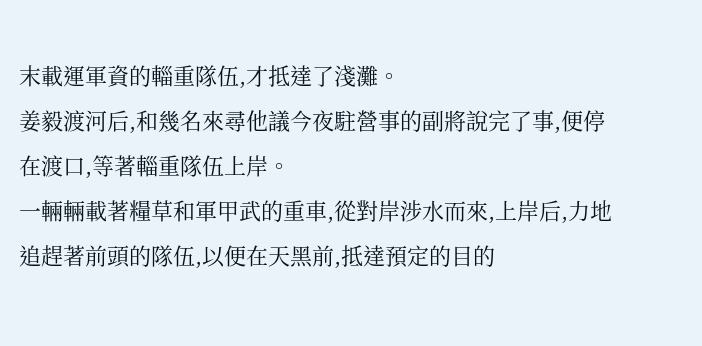末載運軍資的輜重隊伍,才抵達了淺灘。
姜毅渡河后,和幾名來尋他議今夜駐營事的副將說完了事,便停在渡口,等著輜重隊伍上岸。
一輛輛載著糧草和軍甲武的重車,從對岸涉水而來,上岸后,力地追趕著前頭的隊伍,以便在天黑前,抵達預定的目的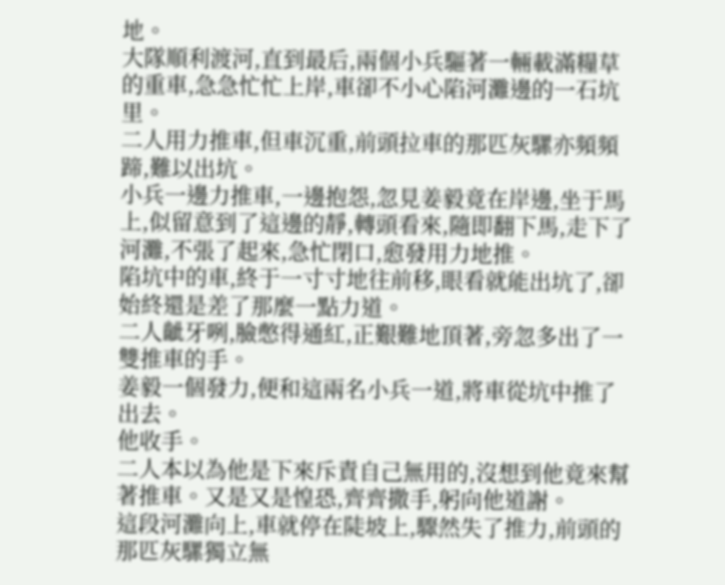地。
大隊順利渡河,直到最后,兩個小兵驅著一輛載滿糧草的重車,急急忙忙上岸,車卻不小心陷河灘邊的一石坑里。
二人用力推車,但車沉重,前頭拉車的那匹灰騾亦頻頻蹄,難以出坑。
小兵一邊力推車,一邊抱怨,忽見姜毅竟在岸邊,坐于馬上,似留意到了這邊的靜,轉頭看來,隨即翻下馬,走下了河灘,不張了起來,急忙閉口,愈發用力地推。
陷坑中的車,終于一寸寸地往前移,眼看就能出坑了,卻始終還是差了那麼一點力道。
二人齜牙咧,臉憋得通紅,正艱難地頂著,旁忽多出了一雙推車的手。
姜毅一個發力,便和這兩名小兵一道,將車從坑中推了出去。
他收手。
二人本以為他是下來斥責自己無用的,沒想到他竟來幫著推車。又是又是惶恐,齊齊撒手,躬向他道謝。
這段河灘向上,車就停在陡坡上,驟然失了推力,前頭的那匹灰騾獨立無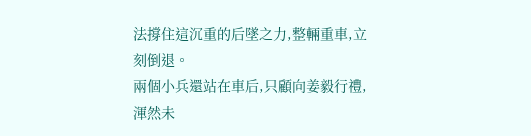法撐住這沉重的后墜之力,整輛重車,立刻倒退。
兩個小兵還站在車后,只顧向姜毅行禮,渾然未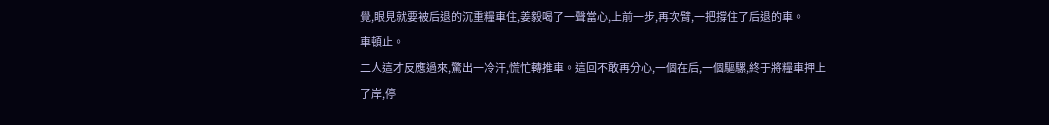覺,眼見就要被后退的沉重糧車住,姜毅喝了一聲當心,上前一步,再次臂,一把撐住了后退的車。
車頓止。
二人這才反應過來,驚出一冷汗,慌忙轉推車。這回不敢再分心,一個在后,一個驅騾,終于將糧車押上了岸,停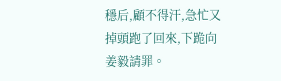穩后,顧不得汗,急忙又掉頭跑了回來,下跪向姜毅請罪。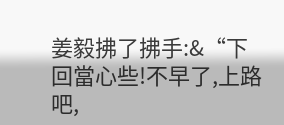姜毅拂了拂手:&“下回當心些!不早了,上路吧,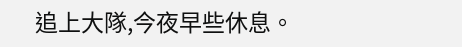追上大隊,今夜早些休息。